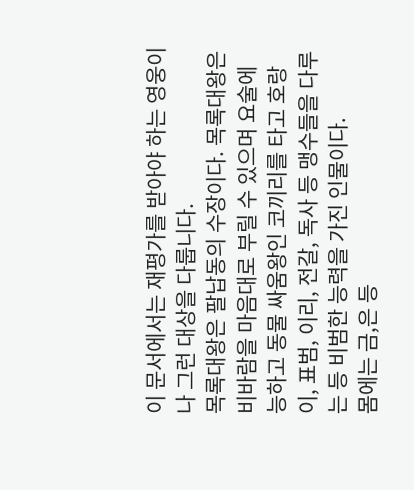이 문서에서는 재평가를 받아야 하는 영웅이나 그런 대상을 다룹니다.
목록대왕은 팔납동의 수장이다. 목록대왕은 비바람을 마음대로 부릴 수 있으며 요술에 능하고 동물 싸움왕인 코끼리를 타고 호랑이, 표범, 이리, 전갈, 독사 등 맹수들을 다루는 등 비범한 능력을 가진 인물이다.
몸에는 금,은 등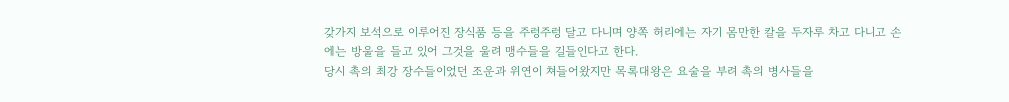갖가지 보석으로 이루어진 장식품 등을 주렁주렁 달고 다니며 양쪽 허리에는 자기 몸만한 칼을 두자루 차고 다니고 손에는 방울을 들고 있어 그것을 울려 맹수들을 길들인다고 한다.
당시 촉의 최강 장수들이었던 조운과 위연이 쳐들어왔지만 목록대왕은 요술을 부려 촉의 병사들을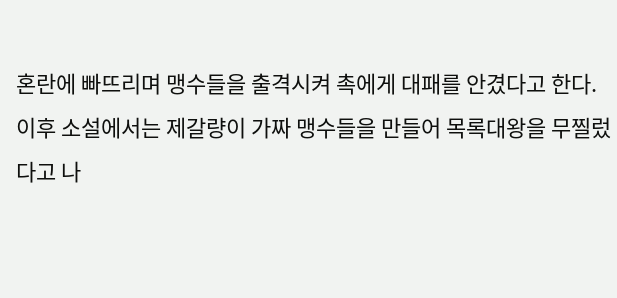혼란에 빠뜨리며 맹수들을 출격시켜 촉에게 대패를 안겼다고 한다.
이후 소설에서는 제갈량이 가짜 맹수들을 만들어 목록대왕을 무찔렀다고 나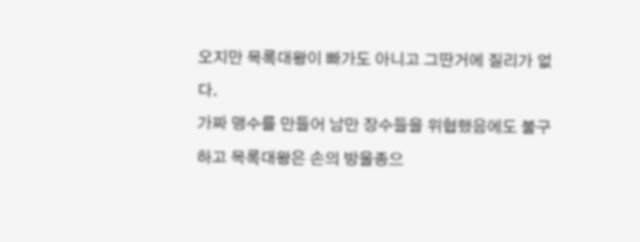오지만 목록대왕이 빠가도 아니고 그딴거에 질리가 없다.
가짜 맹수를 만들어 남만 장수들을 위협했음에도 불구하고 목록대왕은 손의 방울종으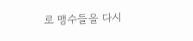로 맹수들을 다시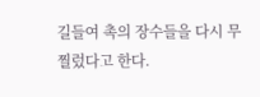길들여 촉의 장수들을 다시 무찔렀다고 한다.